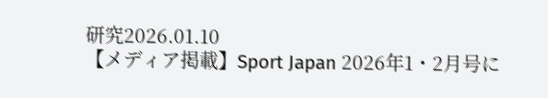研究2026.01.10
【メディア掲載】Sport Japan 2026年1・2月号に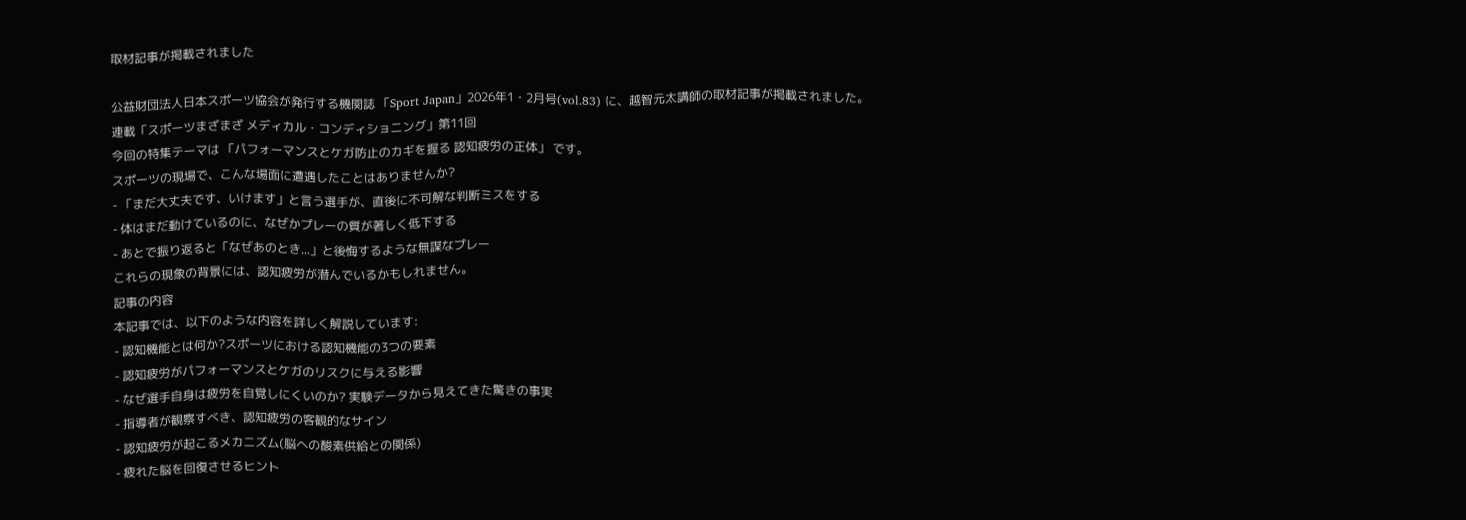取材記事が掲載されました

公益財団法人日本スポーツ協会が発行する機関誌 「Sport Japan」2026年1・2月号(vol.83) に、越智元太講師の取材記事が掲載されました。
連載「スポーツまざまざ メディカル・コンディショニング」第11回
今回の特集テーマは 「パフォーマンスとケガ防止のカギを握る 認知疲労の正体」 です。
スポーツの現場で、こんな場面に遭遇したことはありませんか?
- 「まだ大丈夫です、いけます」と言う選手が、直後に不可解な判断ミスをする
- 体はまだ動けているのに、なぜかプレーの質が著しく低下する
- あとで振り返ると「なぜあのとき...」と後悔するような無謀なプレー
これらの現象の背景には、認知疲労が潜んでいるかもしれません。
記事の内容
本記事では、以下のような内容を詳しく解説しています:
- 認知機能とは何か?スポーツにおける認知機能の3つの要素
- 認知疲労がパフォーマンスとケガのリスクに与える影響
- なぜ選手自身は疲労を自覚しにくいのか? 実験データから見えてきた驚きの事実
- 指導者が観察すべき、認知疲労の客観的なサイン
- 認知疲労が起こるメカニズム(脳への酸素供給との関係)
- 疲れた脳を回復させるヒント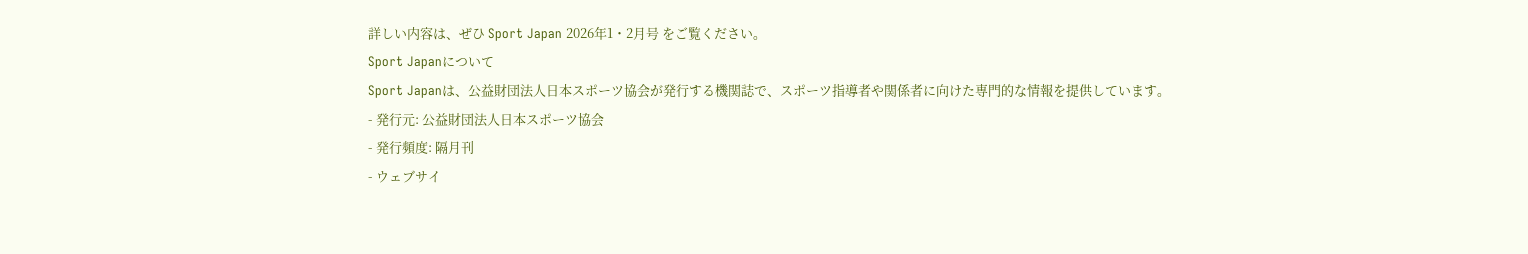詳しい内容は、ぜひ Sport Japan 2026年1・2月号 をご覧ください。
Sport Japanについて
Sport Japanは、公益財団法人日本スポーツ協会が発行する機関誌で、スポーツ指導者や関係者に向けた専門的な情報を提供しています。
- 発行元: 公益財団法人日本スポーツ協会
- 発行頻度: 隔月刊
- ウェブサイ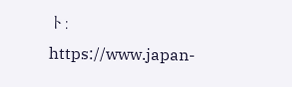ト: https://www.japan-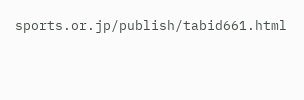sports.or.jp/publish/tabid661.html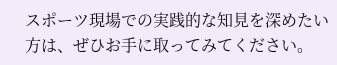スポーツ現場での実践的な知見を深めたい方は、ぜひお手に取ってみてください。